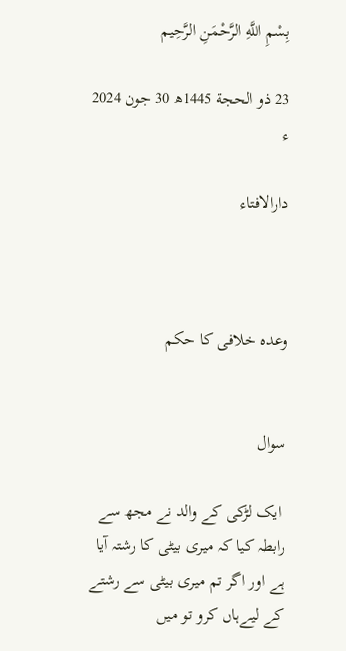بِسْمِ اللَّهِ الرَّحْمَنِ الرَّحِيم

23 ذو الحجة 1445ھ 30 جون 2024 ء

دارالافتاء



وعدہ خلافی کا حکم


سوال

 ایک لڑکی کے والد نے مجھ سے رابطہ کیا کہ میری بیٹی کا رشتہ آیا ہے اور اگر تم میری بیٹی سے رشتے کے لیےہاں کرو تو میں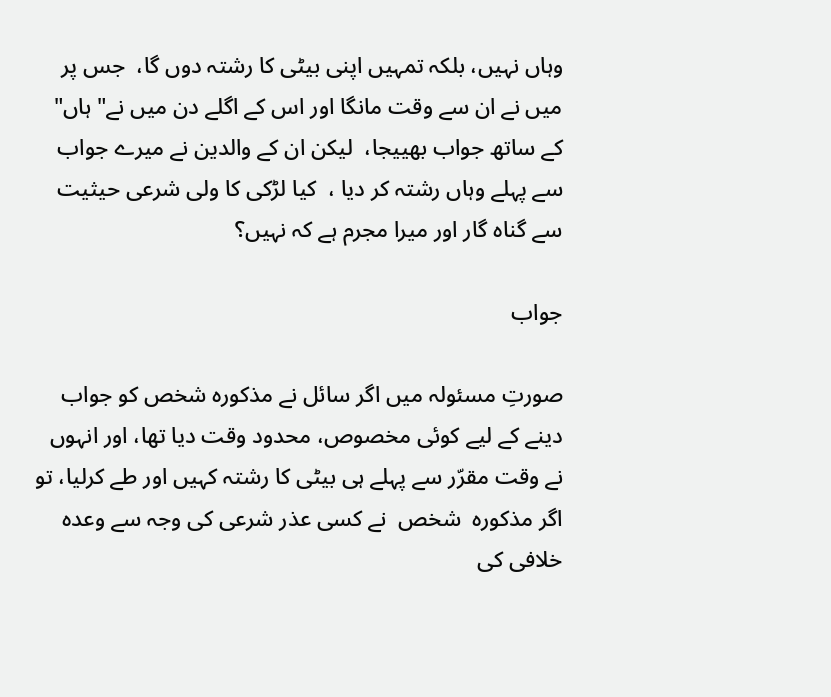وہاں نہیں، بلکہ تمہیں اپنی بیٹی کا رشتہ دوں گا،  جس پر میں نے ان سے وقت مانگا اور اس کے اگلے دن میں نے" ہاں" کے ساتھ جواب بھییجا،  لیکن ان کے والدین نے میرے جواب سے پہلے وہاں رشتہ کر دیا ،  کیا لڑکی کا ولی شرعی حیثیت سے گناہ گار اور میرا مجرم ہے کہ نہیں؟

جواب

صورتِ مسئولہ میں اگر سائل نے مذکورہ شخص کو جواب دینے کے لیے کوئی مخصوص، محدود وقت دیا تھا، اور انہوں نے وقت مقرّر سے پہلے ہی بیٹی کا رشتہ کہیں اور طے کرلیا، تو  اگر مذکورہ  شخص  نے کسی عذر شرعی کی وجہ سے وعدہ خلافی کی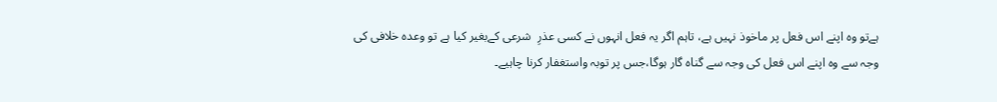ہےتو وہ اپنے اس فعل پر ماخوذ نہیں ہے، تاہم اگر یہ فعل انہوں نے کسی عذرِ  شرعی کےبغیر کیا ہے تو وعدہ خلافی کی وجہ سے وہ اپنے اس فعل کی وجہ سے گناہ گار ہوگا،جس پر توبہ واستغفار کرنا چاہیے۔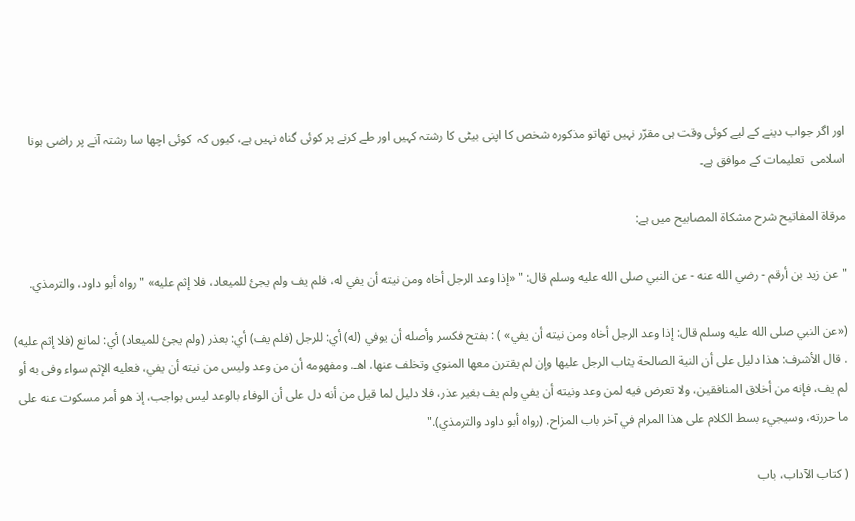اور اگر جواب دینے کے لیے کوئی وقت ہی مقرّر نہیں تھاتو مذکورہ شخص کا اپنی بیٹی کا رشتہ کہیں اور طے کرنے پر کوئی گناہ نہیں ہے، کیوں کہ  کوئی اچھا سا رشتہ آنے پر راضی ہونا اسلامی  تعلیمات کے موافق ہے۔

مرقاة المفاتيح شرح مشكاة المصابيح میں ہے:

"عن زيد بن أرقم - رضي الله عنه - عن النبي صلى الله عليه وسلم قال: " «إذا وعد الرجل أخاه ومن نيته أن يفي له، فلم يف ولم يجئ للميعاد، فلا إثم عليه» " رواه أبو داود، والترمذي.

(«عن النبي صلى الله عليه وسلم قال: إذا وعد الرجل أخاه ومن نيته أن يفي» ) : بفتح فكسر وأصله أن يوفي (له) أي: للرجل (فلم يف) أي: بعذر (ولم يجئ للميعاد) أي: لمانع (فلا إثم عليه) . قال الأشرف: هذا دليل على أن النية الصالحة يثاب الرجل عليها وإن لم يقترن معها المنوي وتخلف عنها. اهـ. ومفهومه أن من وعد وليس من نيته أن يفي، فعليه الإثم سواء وفى به أو لم يف، فإنه من أخلاق المنافقين، ولا تعرض فيه لمن وعد ونيته أن يفي ولم يف بغير عذر، فلا دليل لما قيل من أنه دل على أن الوفاء بالوعد ليس بواجب، إذ هو أمر مسكوت عنه على ما حررته، وسيجيء بسط الكلام على هذا المرام في آخر باب المزاح. (رواه أبو داود والترمذي)."

( كتاب الآداب، باب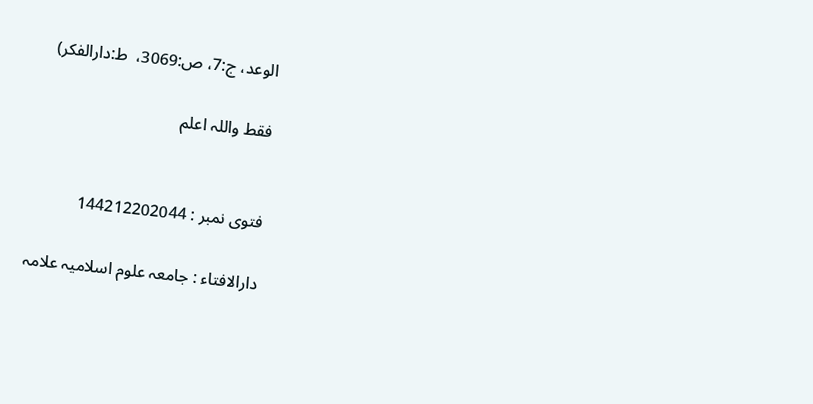الوعد، ج:7، ص:3069،  ط:دارالفکر)

فقط واللہ اعلم


فتوی نمبر : 144212202044

دارالافتاء : جامعہ علوم اسلامیہ علامہ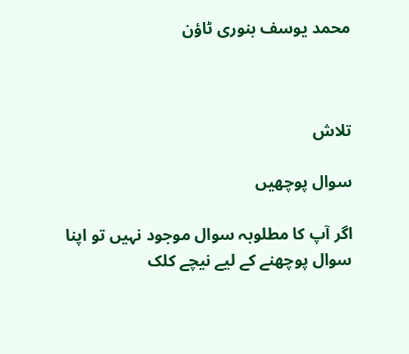محمد یوسف بنوری ٹاؤن



تلاش

سوال پوچھیں

اگر آپ کا مطلوبہ سوال موجود نہیں تو اپنا سوال پوچھنے کے لیے نیچے کلک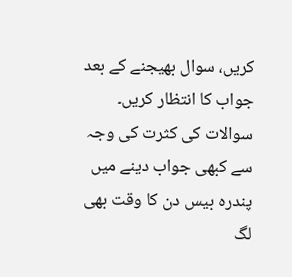کریں، سوال بھیجنے کے بعد جواب کا انتظار کریں۔ سوالات کی کثرت کی وجہ سے کبھی جواب دینے میں پندرہ بیس دن کا وقت بھی لگ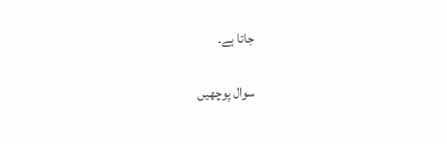جاتا ہے۔

سوال پوچھیں